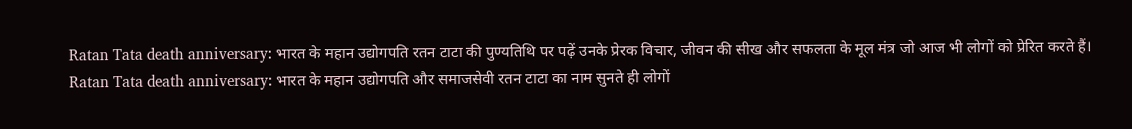Ratan Tata death anniversary: भारत के महान उद्योगपति रतन टाटा की पुण्यतिथि पर पढ़ें उनके प्रेरक विचार, जीवन की सीख और सफलता के मूल मंत्र जो आज भी लोगों को प्रेरित करते हैं।
Ratan Tata death anniversary: भारत के महान उद्योगपति और समाजसेवी रतन टाटा का नाम सुनते ही लोगों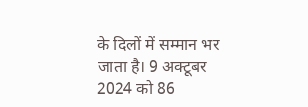के दिलों में सम्मान भर जाता है। 9 अक्टूबर 2024 को 86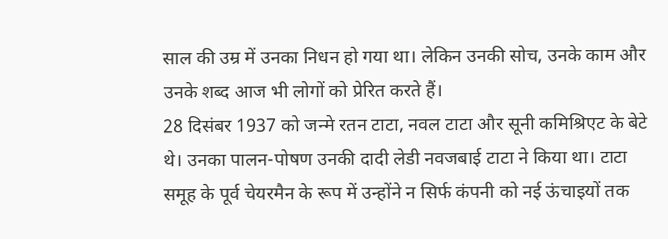साल की उम्र में उनका निधन हो गया था। लेकिन उनकी सोच, उनके काम और उनके शब्द आज भी लोगों को प्रेरित करते हैं।
28 दिसंबर 1937 को जन्मे रतन टाटा, नवल टाटा और सूनी कमिश्रिएट के बेटे थे। उनका पालन-पोषण उनकी दादी लेडी नवजबाई टाटा ने किया था। टाटा समूह के पूर्व चेयरमैन के रूप में उन्होंने न सिर्फ कंपनी को नई ऊंचाइयों तक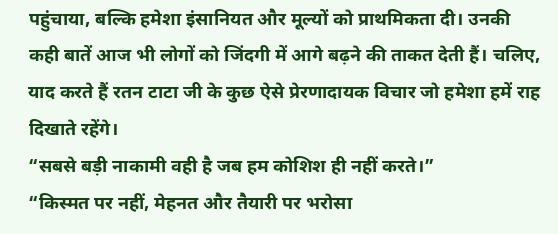पहुंचाया, बल्कि हमेशा इंसानियत और मूल्यों को प्राथमिकता दी। उनकी कही बातें आज भी लोगों को जिंदगी में आगे बढ़ने की ताकत देती हैं। चलिए, याद करते हैं रतन टाटा जी के कुछ ऐसे प्रेरणादायक विचार जो हमेशा हमें राह दिखाते रहेंगे।
“सबसे बड़ी नाकामी वही है जब हम कोशिश ही नहीं करते।”
“किस्मत पर नहीं, मेहनत और तैयारी पर भरोसा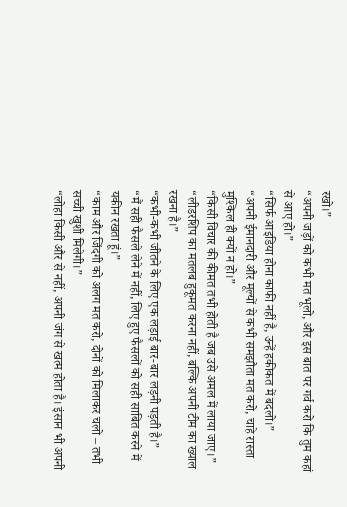रखो।”
“अपनी जड़ों को कभी मत भूलो, और इस बात पर गर्व करो कि तुम कहां से आए हो।”
“सिर्फ आइडिया होना काफी नहीं है, उन्हें हकीकत में बदलो।”
“अपनी ईमानदारी और मूल्यों से कभी समझौता मत करो, चाहे रास्ता मुश्किल ही क्यों न हो।”
“किसी विचार की कीमत तभी होती है जब उसे अमल में लाया जाए।”
“लीडरशिप का मतलब हुकूमत करना नहीं, बल्कि अपनी टीम का ख्याल रखना है।”
“कभी-कभी जीतने के लिए एक लड़ाई बार-बार लड़नी पड़ती है।”
“मैं सही फैसले लेने में नहीं, लिए हुए फैसलों को सही साबित करने में यकीन रखता हूं।”
“काम और जिंदगी को अलग मत करो, दोनों को मिलाकर चलो – तभी सच्ची खुशी मिलेगी।”
“लोहा किसी और से नहीं, अपनी जंग से खत्म होता है। इंसान भी अपनी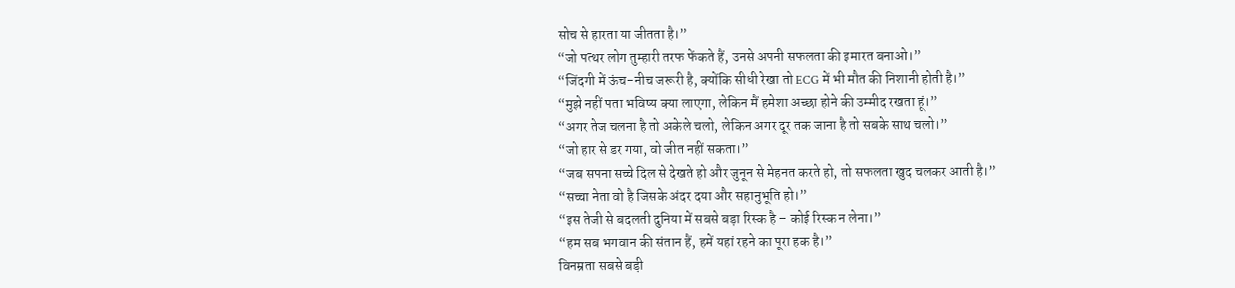सोच से हारता या जीतता है।”
“जो पत्थर लोग तुम्हारी तरफ फेंकते हैं, उनसे अपनी सफलता की इमारत बनाओ।”
“जिंदगी में ऊंच-नीच जरूरी है, क्योंकि सीधी रेखा तो ECG में भी मौत की निशानी होती है।”
“मुझे नहीं पता भविष्य क्या लाएगा, लेकिन मैं हमेशा अच्छा होने की उम्मीद रखता हूं।”
“अगर तेज चलना है तो अकेले चलो, लेकिन अगर दूर तक जाना है तो सबके साथ चलो।”
“जो हार से डर गया, वो जीत नहीं सकता।”
“जब सपना सच्चे दिल से देखते हो और जुनून से मेहनत करते हो, तो सफलता खुद चलकर आती है।”
“सच्चा नेता वो है जिसके अंदर दया और सहानुभूति हो।”
“इस तेजी से बदलती दुनिया में सबसे बड़ा रिस्क है – कोई रिस्क न लेना।”
“हम सब भगवान की संतान हैं, हमें यहां रहने का पूरा हक है।”
विनम्रता सबसे बड़ी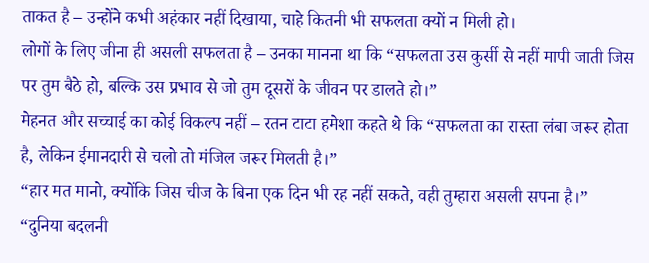ताकत है – उन्होंने कभी अहंकार नहीं दिखाया, चाहे कितनी भी सफलता क्यों न मिली हो।
लोगों के लिए जीना ही असली सफलता है – उनका मानना था कि “सफलता उस कुर्सी से नहीं मापी जाती जिस पर तुम बैठे हो, बल्कि उस प्रभाव से जो तुम दूसरों के जीवन पर डालते हो।”
मेहनत और सच्चाई का कोई विकल्प नहीं – रतन टाटा हमेशा कहते थे कि “सफलता का रास्ता लंबा जरूर होता है, लेकिन ईमानदारी से चलो तो मंजिल जरूर मिलती है।”
“हार मत मानो, क्योंकि जिस चीज के बिना एक दिन भी रह नहीं सकते, वही तुम्हारा असली सपना है।”
“दुनिया बदलनी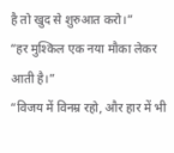है तो खुद से शुरुआत करो।”
“हर मुश्किल एक नया मौका लेकर आती है।”
“विजय में विनम्र रहो, और हार में भी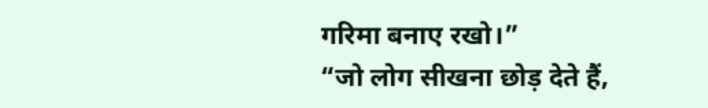गरिमा बनाए रखो।”
“जो लोग सीखना छोड़ देते हैं,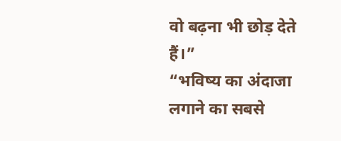वो बढ़ना भी छोड़ देते हैं।”
“भविष्य का अंदाजा लगाने का सबसे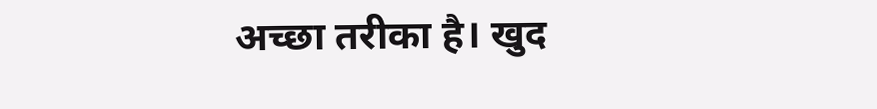अच्छा तरीका है। खुद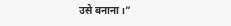उसे बनाना।”